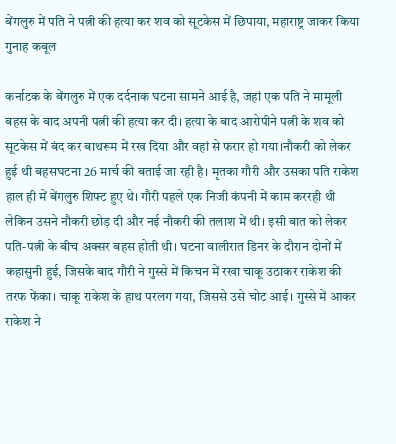बेंगलुरु में पति ने पत्नी की हत्या कर शव को सूटकेस में छिपाया, महाराष्ट्र जाकर किया गुनाह कबूल

कर्नाटक के बेंगलुरु में एक दर्दनाक घटना सामने आई है, जहां एक पति ने मामूली बहस के बाद अपनी पत्नी की हत्या कर दी। हत्या के बाद आरोपीने पत्नी के शव को सूटकेस में बंद कर बाथरूम में रख दिया और वहां से फरार हो गया।नौकरी को लेकर हुई थी बहसघटना 26 मार्च की बताई जा रही है। मृतका गौरी और उसका पति राकेश हाल ही में बेंगलुरु शिफ्ट हुए थे। गौरी पहले एक निजी कंपनी में काम कररही थी लेकिन उसने नौकरी छोड़ दी और नई नौकरी की तलाश में थी। इसी बात को लेकर पति-पत्नी के बीच अक्सर बहस होती थी। घटना वालीरात डिनर के दौरान दोनों में कहासुनी हुई, जिसके बाद गौरी ने गुस्से में किचन में रखा चाकू उठाकर राकेश की तरफ फेंका। चाकू राकेश के हाथ परलग गया, जिससे उसे चोट आई। गुस्से में आकर राकेश ने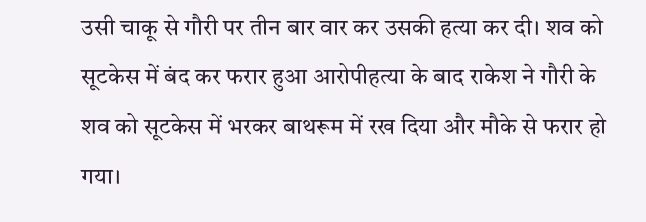उसी चाकू से गौरी पर तीन बार वार कर उसकी हत्या कर दी। शव को सूटकेस में बंद कर फरार हुआ आरोपीहत्या के बाद राकेश ने गौरी के शव को सूटकेस में भरकर बाथरूम में रख दिया और मौके से फरार हो गया।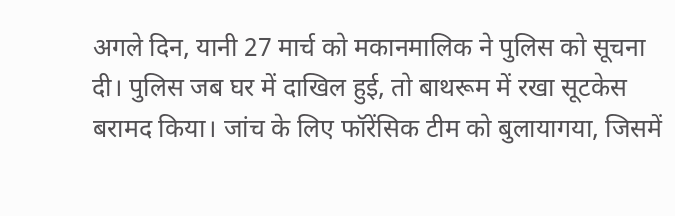अगले दिन, यानी 27 मार्च को मकानमालिक ने पुलिस को सूचना दी। पुलिस जब घर में दाखिल हुई, तो बाथरूम में रखा सूटकेस बरामद किया। जांच के लिए फॉरेंसिक टीम को बुलायागया, जिसमें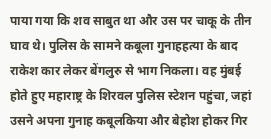पाया गया कि शव साबुत था और उस पर चाकू के तीन घाव थे। पुलिस के सामने कबूला गुनाहहत्या के बाद राकेश कार लेकर बेंगलुरु से भाग निकला। वह मुंबई होते हुए महाराष्ट्र के शिरवल पुलिस स्टेशन पहुंचा, जहां उसने अपना गुनाह कबूलकिया और बेहोश होकर गिर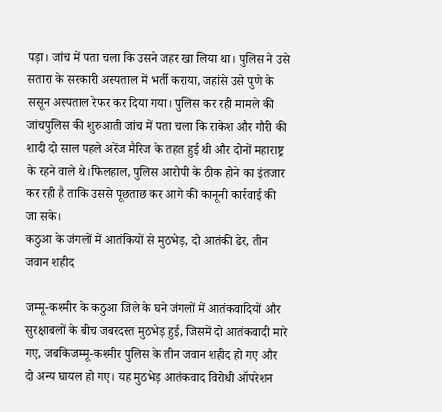पड़ा। जांच में पता चला कि उसने जहर खा लिया था। पुलिस ने उसे सतारा के सरकारी अस्पताल में भर्ती कराया, जहांसे उसे पुणे के ससून अस्पताल रेफर कर दिया गया। पुलिस कर रही मामले की जांचपुलिस की शुरुआती जांच में पता चला कि राकेश और गौरी की शादी दो साल पहले अरेंज मैरिज के तहत हुई थी और दोनों महाराष्ट्र के रहने वाले थे।फिलहाल, पुलिस आरोपी के ठीक होने का इंतजार कर रही है ताकि उससे पूछताछ कर आगे की कानूनी कार्रवाई की जा सके।
कठुआ के जंगलों में आतंकियों से मुठभेड़, दो आतंकी ढेर, तीन जवान शहीद

जम्मू-कश्मीर के कठुआ जिले के घने जंगलों में आतंकवादियों और सुरक्षाबलों के बीच जबरदस्त मुठभेड़ हुई, जिसमें दो आतंकवादी मारे गए, जबकिजम्मू-कश्मीर पुलिस के तीन जवान शहीद हो गए और दो अन्य घायल हो गए। यह मुठभेड़ आतंकवाद विरोधी ऑपरेशन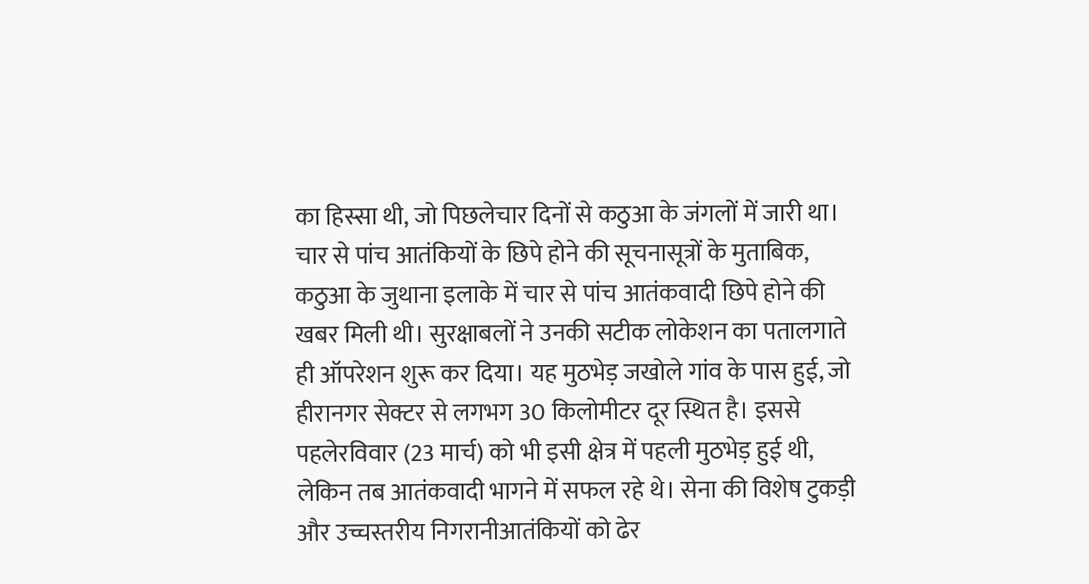का हिस्सा थी, जो पिछलेचार दिनों से कठुआ के जंगलों में जारी था। चार से पांच आतंकियों के छिपे होने की सूचनासूत्रों के मुताबिक, कठुआ के जुथाना इलाके में चार से पांच आतंकवादी छिपे होने की खबर मिली थी। सुरक्षाबलों ने उनकी सटीक लोकेशन का पतालगाते ही ऑपरेशन शुरू कर दिया। यह मुठभेड़ जखोले गांव के पास हुई, जो हीरानगर सेक्टर से लगभग 30 किलोमीटर दूर स्थित है। इससे पहलेरविवार (23 मार्च) को भी इसी क्षेत्र में पहली मुठभेड़ हुई थी, लेकिन तब आतंकवादी भागने में सफल रहे थे। सेना की विशेष टुकड़ी और उच्चस्तरीय निगरानीआतंकियों को ढेर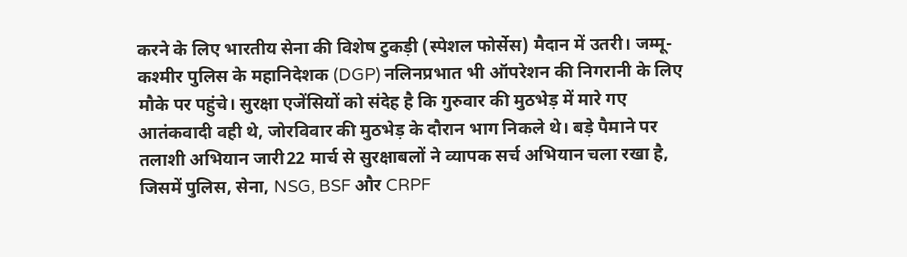करने के लिए भारतीय सेना की विशेष टुकड़ी (स्पेशल फोर्सेस) मैदान में उतरी। जम्मू-कश्मीर पुलिस के महानिदेशक (DGP) नलिनप्रभात भी ऑपरेशन की निगरानी के लिए मौके पर पहुंचे। सुरक्षा एजेंसियों को संदेह है कि गुरुवार की मुठभेड़ में मारे गए आतंकवादी वही थे, जोरविवार की मुठभेड़ के दौरान भाग निकले थे। बड़े पैमाने पर तलाशी अभियान जारी22 मार्च से सुरक्षाबलों ने व्यापक सर्च अभियान चला रखा है, जिसमें पुलिस, सेना, NSG, BSF और CRPF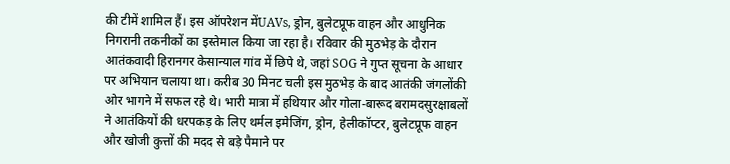की टीमें शामिल हैं। इस ऑपरेशन मेंUAVs, ड्रोन, बुलेटप्रूफ वाहन और आधुनिक निगरानी तकनीकों का इस्तेमाल किया जा रहा है। रविवार की मुठभेड़ के दौरान आतंकवादी हिरानगर केसान्याल गांव में छिपे थे, जहां SOG ने गुप्त सूचना के आधार पर अभियान चलाया था। करीब 30 मिनट चली इस मुठभेड़ के बाद आतंकी जंगलोंकी ओर भागने में सफल रहे थे। भारी मात्रा में हथियार और गोला-बारूद बरामदसुरक्षाबलों ने आतंकियों की धरपकड़ के लिए थर्मल इमेजिंग, ड्रोन, हेलीकॉप्टर, बुलेटप्रूफ वाहन और खोजी कुत्तों की मदद से बड़े पैमाने पर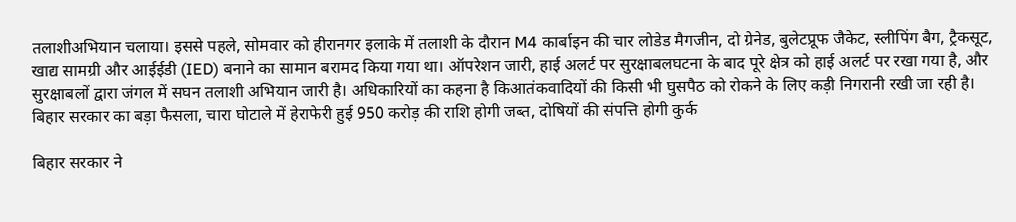तलाशीअभियान चलाया। इससे पहले, सोमवार को हीरानगर इलाके में तलाशी के दौरान M4 कार्बाइन की चार लोडेड मैगजीन, दो ग्रेनेड, बुलेटप्रूफ जैकेट, स्लीपिंग बैग, ट्रैकसूट, खाद्य सामग्री और आईईडी (IED) बनाने का सामान बरामद किया गया था। ऑपरेशन जारी, हाई अलर्ट पर सुरक्षाबलघटना के बाद पूरे क्षेत्र को हाई अलर्ट पर रखा गया है, और सुरक्षाबलों द्वारा जंगल में सघन तलाशी अभियान जारी है। अधिकारियों का कहना है किआतंकवादियों की किसी भी घुसपैठ को रोकने के लिए कड़ी निगरानी रखी जा रही है।
बिहार सरकार का बड़ा फैसला, चारा घोटाले में हेराफेरी हुई 950 करोड़ की राशि होगी जब्त, दोषियों की संपत्ति होगी कुर्क

बिहार सरकार ने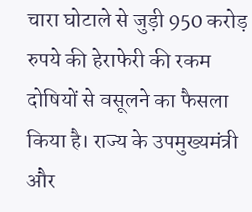चारा घोटाले से जुड़ी 950 करोड़ रुपये की हेराफेरी की रकम दोषियों से वसूलने का फैसला किया है। राज्य के उपमुख्यमंत्री और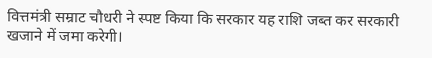वित्तमंत्री सम्राट चौधरी ने स्पष्ट किया कि सरकार यह राशि जब्त कर सरकारी खजाने में जमा करेगी।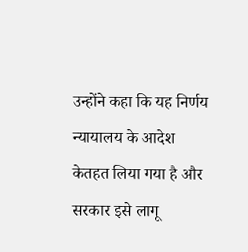उन्होंने कहा कि यह निर्णय न्यायालय के आदेश केतहत लिया गया है और सरकार इसे लागू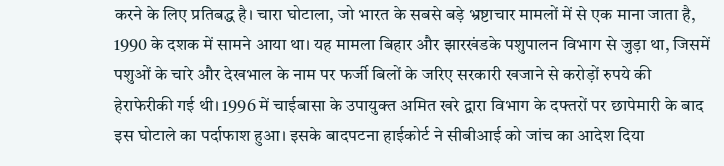करने के लिए प्रतिबद्ध है। चारा घोटाला, जो भारत के सबसे बड़े भ्रष्टाचार मामलों में से एक माना जाता है, 1990 के दशक में सामने आया था। यह मामला बिहार और झारखंडके पशुपालन विभाग से जुड़ा था, जिसमें पशुओं के चारे और देखभाल के नाम पर फर्जी बिलों के जरिए सरकारी खजाने से करोड़ों रुपये की हेराफेरीकी गई थी। 1996 में चाईबासा के उपायुक्त अमित खरे द्वारा विभाग के दफ्तरों पर छापेमारी के बाद इस घोटाले का पर्दाफाश हुआ। इसके बादपटना हाईकोर्ट ने सीबीआई को जांच का आदेश दिया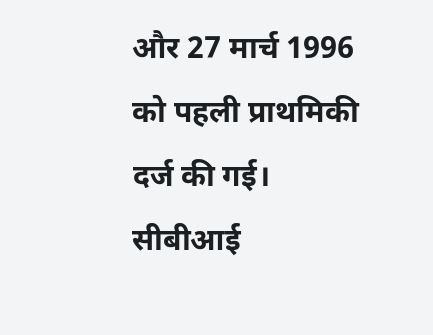और 27 मार्च 1996 को पहली प्राथमिकी दर्ज की गई। सीबीआई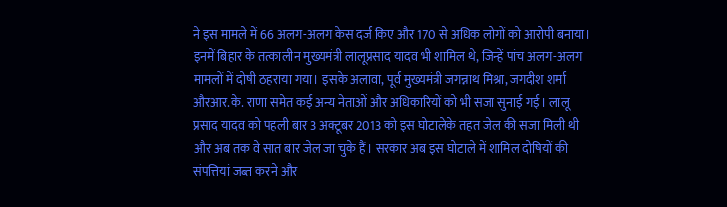ने इस मामले में 66 अलग-अलग केस दर्ज किए और 170 से अधिक लोगों को आरोपी बनाया। इनमें बिहार के तत्कालीन मुख्यमंत्री लालूप्रसाद यादव भी शामिल थे, जिन्हें पांच अलग-अलग मामलों में दोषी ठहराया गया। इसके अलावा, पूर्व मुख्यमंत्री जगन्नाथ मिश्रा, जगदीश शर्मा औरआर.के. राणा समेत कई अन्य नेताओं और अधिकारियों को भी सजा सुनाई गई। लालू प्रसाद यादव को पहली बार 3 अक्टूबर 2013 को इस घोटालेके तहत जेल की सजा मिली थी और अब तक वे सात बार जेल जा चुके हैं। सरकार अब इस घोटाले में शामिल दोषियों की संपत्तियां जब्त करने और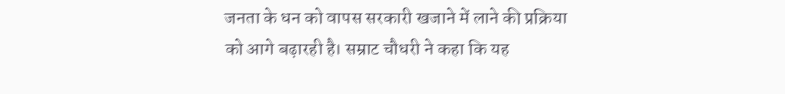जनता के धन को वापस सरकारी खजाने में लाने की प्रक्रिया को आगे बढ़ारही है। सम्राट चौधरी ने कहा कि यह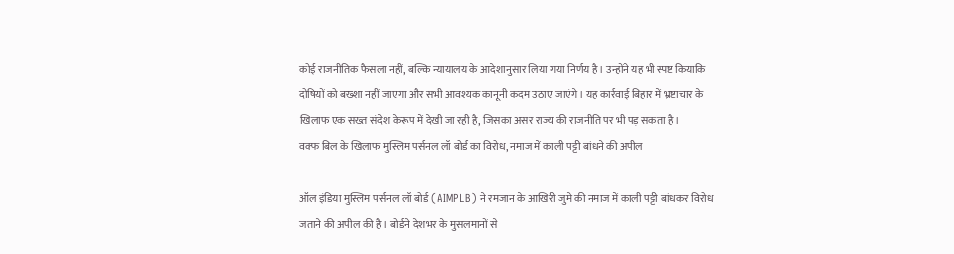कोई राजनीतिक फैसला नहीं, बल्कि न्यायालय के आदेशानुसार लिया गया निर्णय है। उन्होंने यह भी स्पष्ट कियाकि दोषियों को बख्शा नहीं जाएगा और सभी आवश्यक कानूनी कदम उठाए जाएंगे। यह कार्रवाई बिहार में भ्रष्टाचार के खिलाफ एक सख्त संदेश केरूप में देखी जा रही है, जिसका असर राज्य की राजनीति पर भी पड़ सकता है।
वक्फ बिल के खिलाफ मुस्लिम पर्सनल लॉ बोर्ड का विरोध, नमाज में काली पट्टी बांधने की अपील

ऑल इंडिया मुस्लिम पर्सनल लॉ बोर्ड (AIMPLB) ने रमजान के आखिरी जुमे की नमाज में काली पट्टी बांधकर विरोध जताने की अपील की है। बोर्डने देशभर के मुसलमानों से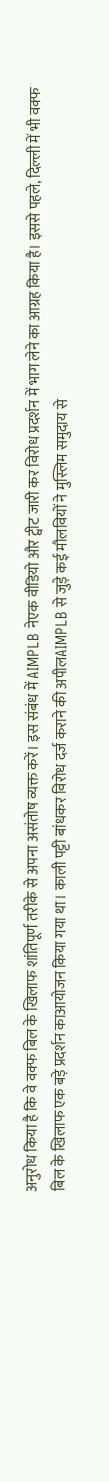अनुरोध किया है कि वे वक्फ बिल के खिलाफ शांतिपूर्ण तरीके से अपना असंतोष व्यक्त करें। इस संबंध में AIMPLB नेएक वीडियो और ट्वीट जारी कर विरोध प्रदर्शन में भाग लेने का आग्रह किया है। इससे पहले, दिल्ली में भी वक्फ बिल के खिलाफ एक बड़े प्रदर्शन काआयोजन किया गया था। काली पट्टी बांधकर विरोध दर्ज कराने की अपीलAIMPLB से जुड़े कई मौलवियों ने मुस्लिम समुदाय से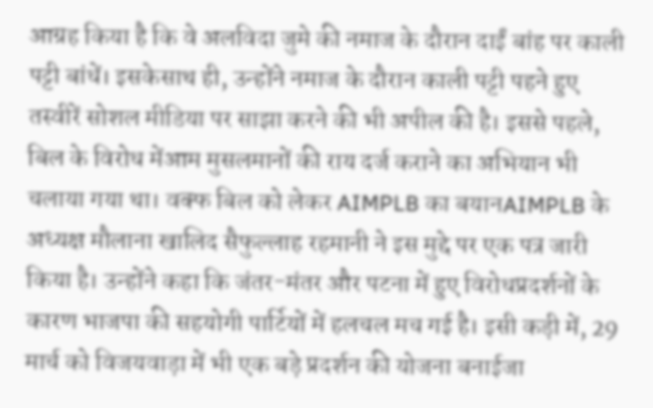आग्रह किया है कि वे अलविदा जुमे की नमाज के दौरान दाईं बांह पर काली पट्टी बांधें। इसकेसाथ ही, उन्होंने नमाज के दौरान काली पट्टी पहने हुए तस्वीरें सोशल मीडिया पर साझा करने की भी अपील की है। इससे पहले, बिल के विरोध मेंआम मुसलमानों की राय दर्ज कराने का अभियान भी चलाया गया था। वक्फ बिल को लेकर AIMPLB का बयानAIMPLB के अध्यक्ष मौलाना खालिद सैफुल्लाह रहमानी ने इस मुद्दे पर एक पत्र जारी किया है। उन्होंने कहा कि जंतर-मंतर और पटना में हुए विरोधप्रदर्शनों के कारण भाजपा की सहयोगी पार्टियों में हलचल मच गई है। इसी कड़ी में, 29 मार्च को विजयवाड़ा में भी एक बड़े प्रदर्शन की योजना बनाईजा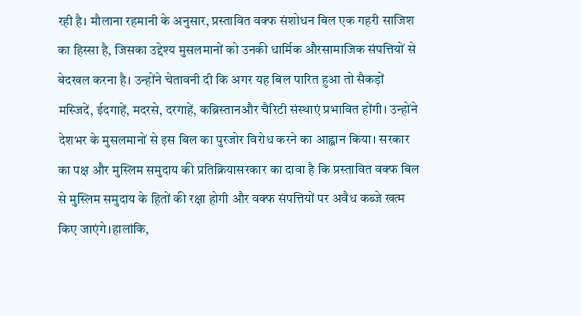रही है। मौलाना रहमानी के अनुसार, प्रस्तावित वक्फ संशोधन बिल एक गहरी साजिश का हिस्सा है, जिसका उद्देश्य मुसलमानों को उनकी धार्मिक औरसामाजिक संपत्तियों से बेदखल करना है। उन्होंने चेतावनी दी कि अगर यह बिल पारित हुआ तो सैकड़ों मस्जिदें, ईदगाहें, मदरसे, दरगाहें, कब्रिस्तानऔर चैरिटी संस्थाएं प्रभावित होंगी। उन्होंने देशभर के मुसलमानों से इस बिल का पुरजोर विरोध करने का आह्वान किया। सरकार का पक्ष और मुस्लिम समुदाय की प्रतिक्रियासरकार का दावा है कि प्रस्तावित वक्फ बिल से मुस्लिम समुदाय के हितों की रक्षा होगी और वक्फ संपत्तियों पर अवैध कब्जे खत्म किए जाएंगे।हालांकि,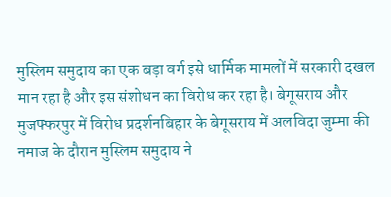मुस्लिम समुदाय का एक बड़ा वर्ग इसे धार्मिक मामलों में सरकारी दखल मान रहा है और इस संशोधन का विरोध कर रहा है। बेगूसराय और मुजफ्फरपुर में विरोध प्रदर्शनबिहार के बेगूसराय में अलविदा जुम्मा की नमाज के दौरान मुस्लिम समुदाय ने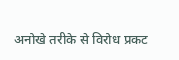अनोखे तरीके से विरोध प्रकट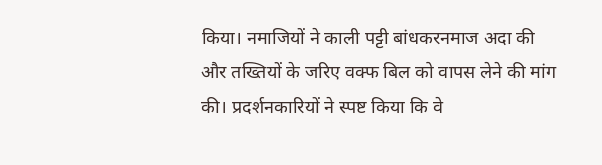किया। नमाजियों ने काली पट्टी बांधकरनमाज अदा की और तख्तियों के जरिए वक्फ बिल को वापस लेने की मांग की। प्रदर्शनकारियों ने स्पष्ट किया कि वे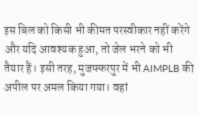इस बिल को किसी भी कीमत परस्वीकार नहीं करेंगे और यदि आवश्यक हुआ, तो जेल भरने को भी तैयार हैं। इसी तरह, मुजफ्फरपुर में भी AIMPLB की अपील पर अमल किया गया। वहां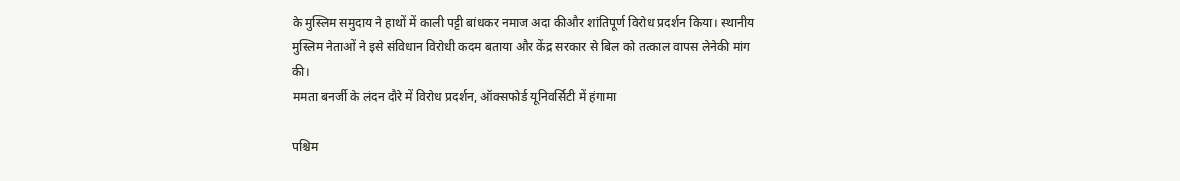के मुस्लिम समुदाय ने हाथों में काली पट्टी बांधकर नमाज अदा कीऔर शांतिपूर्ण विरोध प्रदर्शन किया। स्थानीय मुस्लिम नेताओं ने इसे संविधान विरोधी कदम बताया और केंद्र सरकार से बिल को तत्काल वापस लेनेकी मांग की।
ममता बनर्जी के लंदन दौरे में विरोध प्रदर्शन, ऑक्सफोर्ड यूनिवर्सिटी में हंगामा

पश्चिम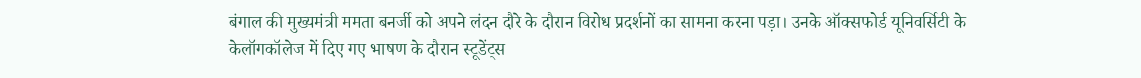बंगाल की मुख्यमंत्री ममता बनर्जी को अपने लंदन दौरे के दौरान विरोध प्रदर्शनों का सामना करना पड़ा। उनके ऑक्सफोर्ड यूनिवर्सिटी के केलॉगकॉलेज में दिए गए भाषण के दौरान स्टूडेंट्स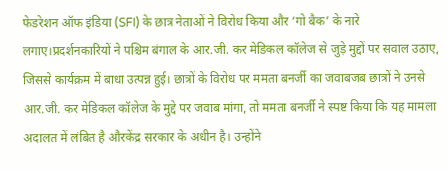फेडरेशन ऑफ इंडिया (SFI) के छात्र नेताओं ने विरोध किया और ‘गो बैक’ के नारे लगाए।प्रदर्शनकारियों ने पश्चिम बंगाल के आर.जी. कर मेडिकल कॉलेज से जुड़े मुद्दों पर सवाल उठाए, जिससे कार्यक्रम में बाधा उत्पन्न हुई। छात्रों के विरोध पर ममता बनर्जी का जवाबजब छात्रों ने उनसे आर.जी. कर मेडिकल कॉलेज के मुद्दे पर जवाब मांगा, तो ममता बनर्जी ने स्पष्ट किया कि यह मामला अदालत में लंबित है औरकेंद्र सरकार के अधीन है। उन्होंने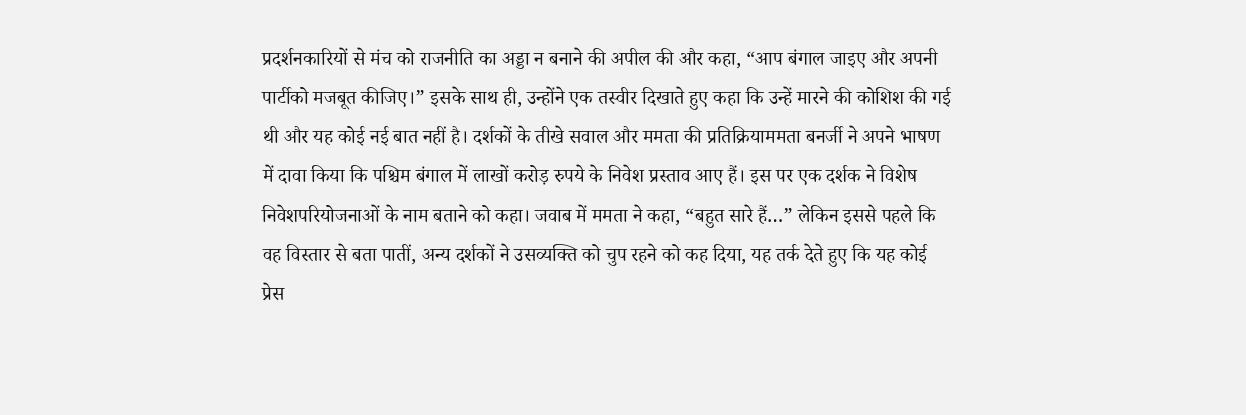प्रदर्शनकारियों से मंच को राजनीति का अड्डा न बनाने की अपील की और कहा, “आप बंगाल जाइए और अपनी पार्टीको मजबूत कीजिए।” इसके साथ ही, उन्होंने एक तस्वीर दिखाते हुए कहा कि उन्हें मारने की कोशिश की गई थी और यह कोई नई बात नहीं है। दर्शकों के तीखे सवाल और ममता की प्रतिक्रियाममता बनर्जी ने अपने भाषण में दावा किया कि पश्चिम बंगाल में लाखों करोड़ रुपये के निवेश प्रस्ताव आए हैं। इस पर एक दर्शक ने विशेष निवेशपरियोजनाओं के नाम बताने को कहा। जवाब में ममता ने कहा, “बहुत सारे हैं…” लेकिन इससे पहले कि वह विस्तार से बता पातीं, अन्य दर्शकों ने उसव्यक्ति को चुप रहने को कह दिया, यह तर्क देते हुए कि यह कोई प्रेस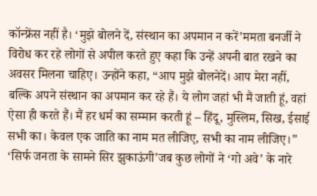कॉन्फ्रेंस नहीं है। ‘मुझे बोलने दें, संस्थान का अपमान न करें’ममता बनर्जी ने विरोध कर रहे लोगों से अपील करते हुए कहा कि उन्हें अपनी बात रखने का अवसर मिलना चाहिए। उन्होंने कहा, “आप मुझे बोलनेदें। आप मेरा नहीं, बल्कि अपने संस्थान का अपमान कर रहे हैं। ये लोग जहां भी मैं जाती हूं, वहां ऐसा ही करते हैं। मैं हर धर्म का सम्मान करती हूं – हिंदू, मुस्लिम, सिख, ईसाई सभी का। केवल एक जाति का नाम मत लीजिए, सभी का नाम लीजिए।” ‘सिर्फ जनता के सामने सिर झुकाऊंगी’जब कुछ लोगों ने ‘गो अवे’ के नारे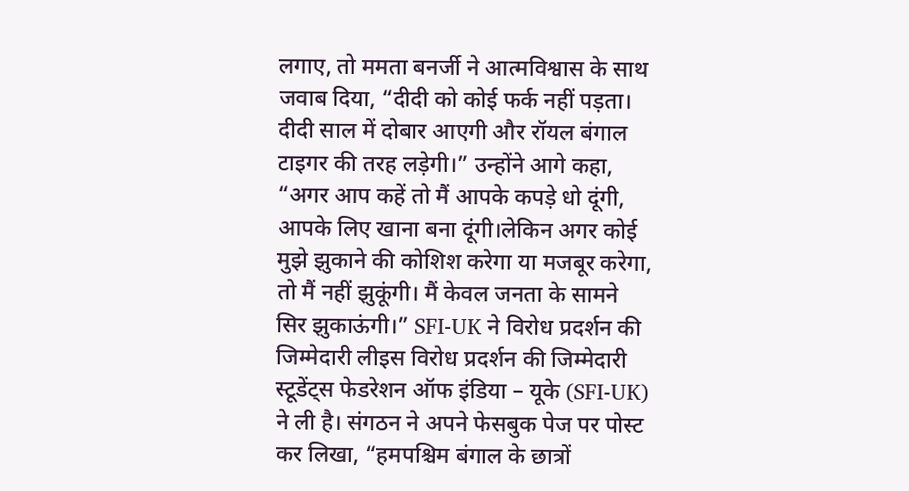लगाए, तो ममता बनर्जी ने आत्मविश्वास के साथ जवाब दिया, “दीदी को कोई फर्क नहीं पड़ता। दीदी साल में दोबार आएगी और रॉयल बंगाल टाइगर की तरह लड़ेगी।” उन्होंने आगे कहा, “अगर आप कहें तो मैं आपके कपड़े धो दूंगी, आपके लिए खाना बना दूंगी।लेकिन अगर कोई मुझे झुकाने की कोशिश करेगा या मजबूर करेगा, तो मैं नहीं झुकूंगी। मैं केवल जनता के सामने सिर झुकाऊंगी।” SFI-UK ने विरोध प्रदर्शन की जिम्मेदारी लीइस विरोध प्रदर्शन की जिम्मेदारी स्टूडेंट्स फेडरेशन ऑफ इंडिया – यूके (SFI-UK) ने ली है। संगठन ने अपने फेसबुक पेज पर पोस्ट कर लिखा, “हमपश्चिम बंगाल के छात्रों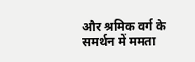और श्रमिक वर्ग के समर्थन में ममता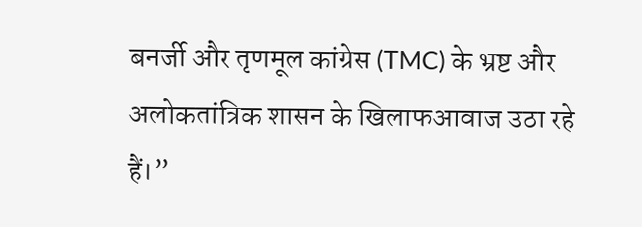बनर्जी और तृणमूल कांग्रेस (TMC) के भ्रष्ट और अलोकतांत्रिक शासन के खिलाफआवाज उठा रहे हैं।”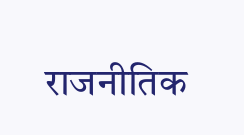राजनीतिक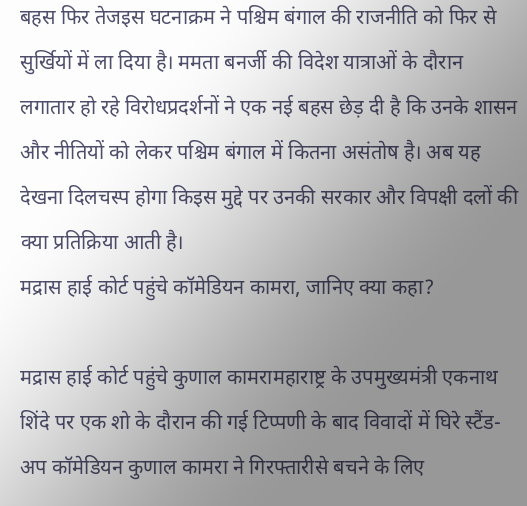बहस फिर तेजइस घटनाक्रम ने पश्चिम बंगाल की राजनीति को फिर से सुर्खियों में ला दिया है। ममता बनर्जी की विदेश यात्राओं के दौरान लगातार हो रहे विरोधप्रदर्शनों ने एक नई बहस छेड़ दी है कि उनके शासन और नीतियों को लेकर पश्चिम बंगाल में कितना असंतोष है। अब यह देखना दिलचस्प होगा किइस मुद्दे पर उनकी सरकार और विपक्षी दलों की क्या प्रतिक्रिया आती है।
मद्रास हाई कोर्ट पहुंचे कॉमेडियन कामरा, जानिए क्या कहा?

मद्रास हाई कोर्ट पहुंचे कुणाल कामरामहाराष्ट्र के उपमुख्यमंत्री एकनाथ शिंदे पर एक शो के दौरान की गई टिप्पणी के बाद विवादों में घिरे स्टैंड-अप कॉमेडियन कुणाल कामरा ने गिरफ्तारीसे बचने के लिए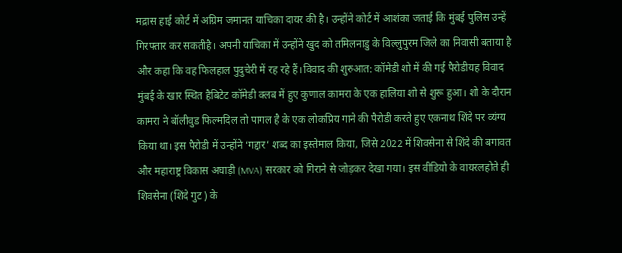मद्रास हाई कोर्ट में अग्रिम जमानत याचिका दायर की है। उन्होंने कोर्ट में आशंका जताई कि मुंबई पुलिस उन्हें गिरफ्तार कर सकतीहै। अपनी याचिका में उन्होंने खुद को तमिलनाडु के विल्लुपुरम जिले का निवासी बताया है और कहा कि वह फिलहाल पुदुचेरी में रह रहे हैं।विवाद की शुरुआत: कॉमेडी शो में की गई पैरोडीयह विवाद मुंबई के खार स्थित हैबिटेट कॉमेडी क्लब में हुए कुणाल कामरा के एक हालिया शो से शुरू हुआ। शो के दौरान कामरा ने बॉलीवुड फिल्मदिल तो पागल है के एक लोकप्रिय गाने की पैरोडी करते हुए एकनाथ शिंदे पर व्यंग्य किया था। इस पैरोडी में उन्होंने ‘गद्दार’ शब्द का इस्तेमाल किया, जिसे 2022 में शिवसेना से शिंदे की बगावत और महाराष्ट्र विकास अघाड़ी (MVA) सरकार को गिराने से जोड़कर देखा गया। इस वीडियो के वायरलहोते ही शिवसेना (शिंदे गुट) के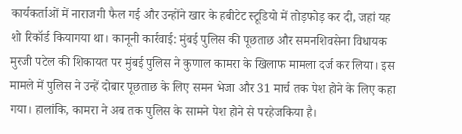कार्यकर्ताओं में नाराजगी फैल गई और उन्होंने खार के हबीटेट स्टूडियो में तोड़फोड़ कर दी, जहां यह शो रिकॉर्ड कियागया था। कानूनी कार्रवाई: मुंबई पुलिस की पूछताछ और समनशिवसेना विधायक मुरजी पटेल की शिकायत पर मुंबई पुलिस ने कुणाल कामरा के खिलाफ मामला दर्ज कर लिया। इस मामले में पुलिस ने उन्हें दोबार पूछताछ के लिए समन भेजा और 31 मार्च तक पेश होने के लिए कहा गया। हालांकि, कामरा ने अब तक पुलिस के सामने पेश होने से परहेजकिया है।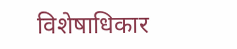विशेषाधिकार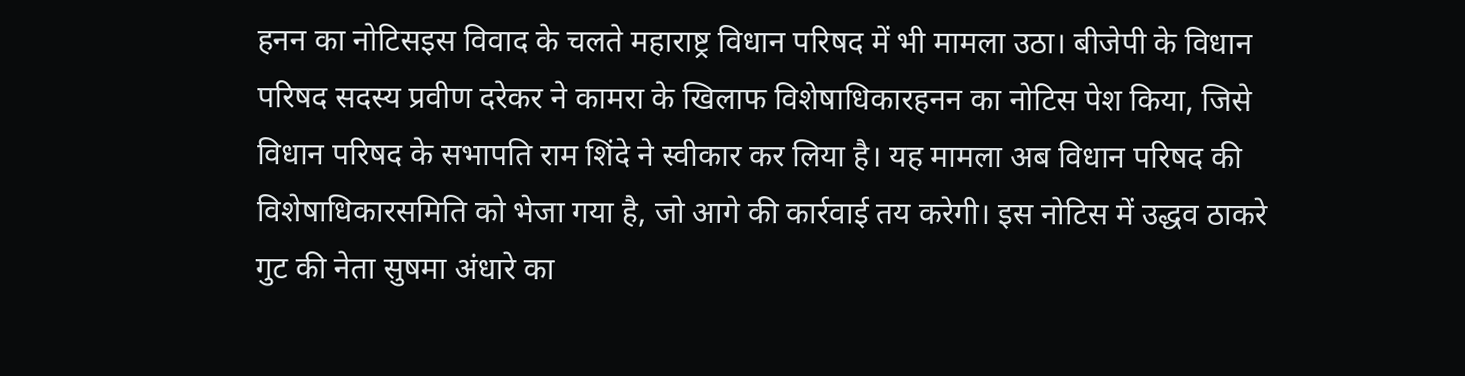हनन का नोटिसइस विवाद के चलते महाराष्ट्र विधान परिषद में भी मामला उठा। बीजेपी के विधान परिषद सदस्य प्रवीण दरेकर ने कामरा के खिलाफ विशेषाधिकारहनन का नोटिस पेश किया, जिसे विधान परिषद के सभापति राम शिंदे ने स्वीकार कर लिया है। यह मामला अब विधान परिषद की विशेषाधिकारसमिति को भेजा गया है, जो आगे की कार्रवाई तय करेगी। इस नोटिस में उद्धव ठाकरे गुट की नेता सुषमा अंधारे का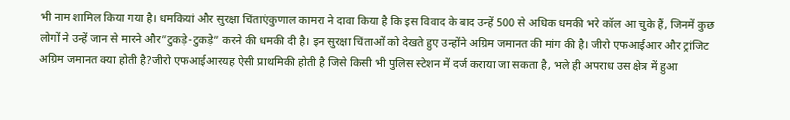भी नाम शामिल किया गया है। धमकियां और सुरक्षा चिंताएंकुणाल कामरा ने दावा किया है कि इस विवाद के बाद उन्हें 500 से अधिक धमकी भरे कॉल आ चुके हैं, जिनमें कुछ लोगों ने उन्हें जान से मारने और”टुकड़े-टुकड़े” करने की धमकी दी है। इन सुरक्षा चिंताओं को देखते हुए उन्होंने अग्रिम जमानत की मांग की है। जीरो एफआईआर और ट्रांजिट अग्रिम जमानत क्या होती है?जीरो एफआईआरयह ऐसी प्राथमिकी होती है जिसे किसी भी पुलिस स्टेशन में दर्ज कराया जा सकता है, भले ही अपराध उस क्षेत्र में हुआ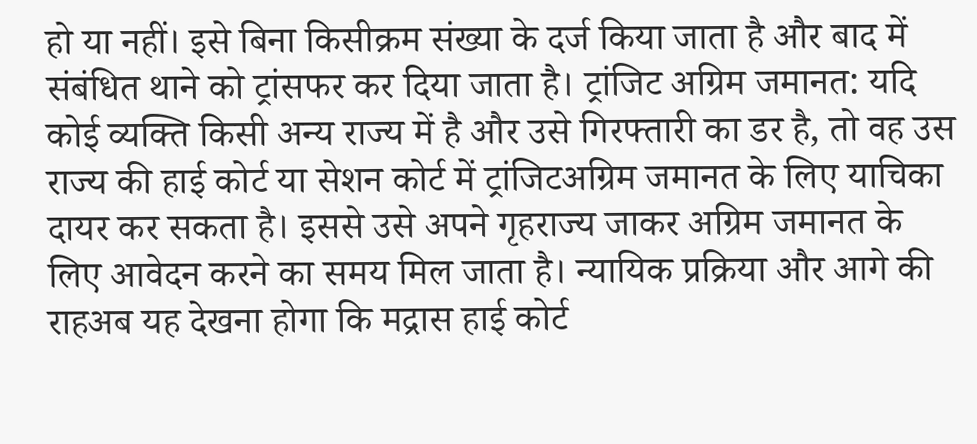हो या नहीं। इसे बिना किसीक्रम संख्या के दर्ज किया जाता है और बाद में संबंधित थाने को ट्रांसफर कर दिया जाता है। ट्रांजिट अग्रिम जमानत: यदि कोई व्यक्ति किसी अन्य राज्य में है और उसे गिरफ्तारी का डर है, तो वह उस राज्य की हाई कोर्ट या सेशन कोर्ट में ट्रांजिटअग्रिम जमानत के लिए याचिका दायर कर सकता है। इससे उसे अपने गृहराज्य जाकर अग्रिम जमानत के लिए आवेदन करने का समय मिल जाता है। न्यायिक प्रक्रिया और आगे की राहअब यह देखना होगा कि मद्रास हाई कोर्ट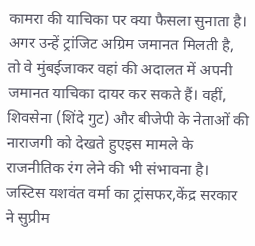कामरा की याचिका पर क्या फैसला सुनाता है। अगर उन्हें ट्रांजिट अग्रिम जमानत मिलती है, तो वे मुंबईजाकर वहां की अदालत में अपनी जमानत याचिका दायर कर सकते हैं। वहीं, शिवसेना (शिंदे गुट) और बीजेपी के नेताओं की नाराजगी को देखते हुएइस मामले के राजनीतिक रंग लेने की भी संभावना है।
जस्टिस यशवंत वर्मा का ट्रांसफर,केंद्र सरकार ने सुप्रीम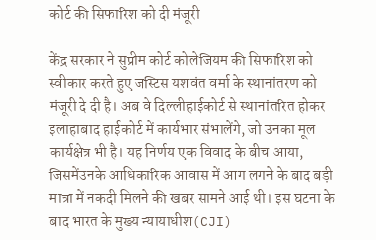कोर्ट की सिफारिश को दी मंजूरी

केंद्र सरकार ने सुप्रीम कोर्ट कोलेजियम की सिफारिश को स्वीकार करते हुए जस्टिस यशवंत वर्मा के स्थानांतरण को मंजूरी दे दी है। अब वे दिल्लीहाईकोर्ट से स्थानांतरित होकर इलाहाबाद हाईकोर्ट में कार्यभार संभालेंगे, जो उनका मूल कार्यक्षेत्र भी है। यह निर्णय एक विवाद के बीच आया, जिसमेंउनके आधिकारिक आवास में आग लगने के बाद बड़ी मात्रा में नकदी मिलने की खबर सामने आई थी। इस घटना के बाद भारत के मुख्य न्यायाधीश(CJI)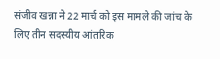संजीव खन्ना ने 22 मार्च को इस मामले की जांच के लिए तीन सदस्यीय आंतरिक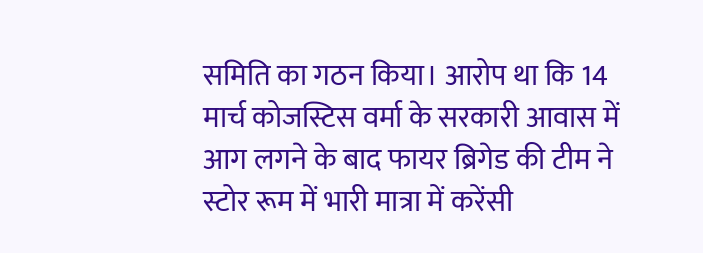समिति का गठन किया। आरोप था कि 14 मार्च कोजस्टिस वर्मा के सरकारी आवास में आग लगने के बाद फायर ब्रिगेड की टीम ने स्टोर रूम में भारी मात्रा में करेंसी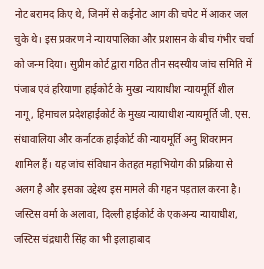नोट बरामद किए थे, जिनमें से कईनोट आग की चपेट में आकर जल चुके थे। इस प्रकरण ने न्यायपालिका और प्रशासन के बीच गंभीर चर्चा को जन्म दिया। सुप्रीम कोर्ट द्वारा गठित तीन सदस्यीय जांच समिति में पंजाब एवं हरियाणा हाईकोर्ट के मुख्य न्यायाधीश न्यायमूर्ति शील नागू, हिमाचल प्रदेशहाईकोर्ट के मुख्य न्यायाधीश न्यायमूर्ति जी. एस. संधावालिया और कर्नाटक हाईकोर्ट की न्यायमूर्ति अनु शिवरामन शामिल हैं। यह जांच संविधान केतहत महाभियोग की प्रक्रिया से अलग है और इसका उद्देश्य इस मामले की गहन पड़ताल करना है। जस्टिस वर्मा के अलावा, दिल्ली हाईकोर्ट के एकअन्य न्यायाधीश, जस्टिस चंद्रधारी सिंह का भी इलाहाबाद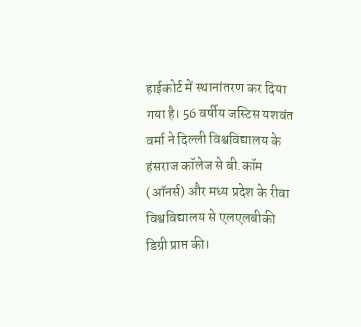हाईकोर्ट में स्थानांतरण कर दिया गया है। 56 वर्षीय जस्टिस यशवंत वर्मा ने दिल्ली विश्वविद्यालय के हंसराज कॉलेज से बी.कॉम (ऑनर्स) और मध्य प्रदेश के रीवा विश्वविद्यालय से एलएलबीकी डिग्री प्राप्त की।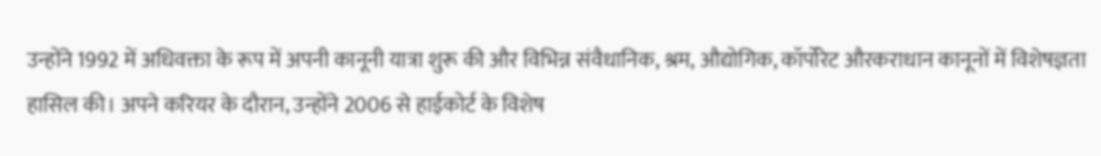उन्होंने 1992 में अधिवक्ता के रूप में अपनी कानूनी यात्रा शुरू की और विभिन्न संवैधानिक, श्रम, औद्योगिक, कॉर्पोरेट औरकराधान कानूनों में विशेषज्ञता हासिल की। अपने करियर के दौरान, उन्होंने 2006 से हाईकोर्ट के विशेष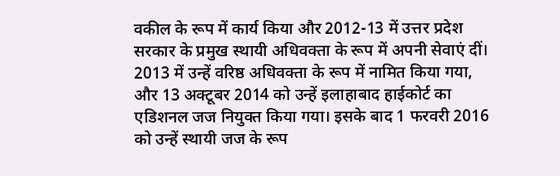वकील के रूप में कार्य किया और 2012-13 में उत्तर प्रदेश सरकार के प्रमुख स्थायी अधिवक्ता के रूप में अपनी सेवाएं दीं। 2013 में उन्हें वरिष्ठ अधिवक्ता के रूप में नामित किया गया, और 13 अक्टूबर 2014 को उन्हें इलाहाबाद हाईकोर्ट का एडिशनल जज नियुक्त किया गया। इसके बाद 1 फरवरी 2016 को उन्हें स्थायी जज के रूप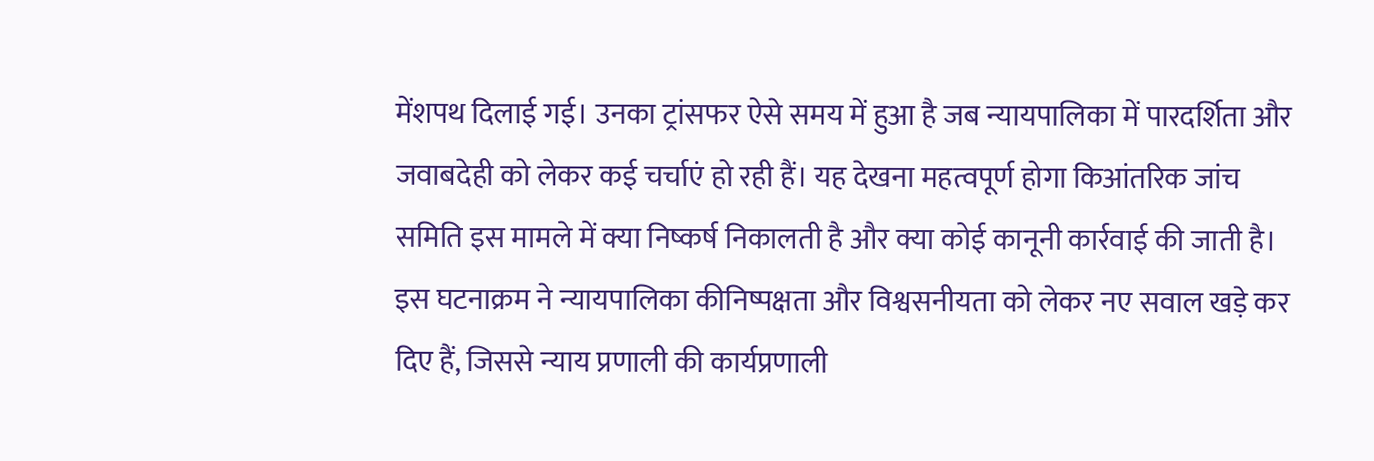मेंशपथ दिलाई गई। उनका ट्रांसफर ऐसे समय में हुआ है जब न्यायपालिका में पारदर्शिता और जवाबदेही को लेकर कई चर्चाएं हो रही हैं। यह देखना महत्वपूर्ण होगा किआंतरिक जांच समिति इस मामले में क्या निष्कर्ष निकालती है और क्या कोई कानूनी कार्रवाई की जाती है। इस घटनाक्रम ने न्यायपालिका कीनिष्पक्षता और विश्वसनीयता को लेकर नए सवाल खड़े कर दिए हैं, जिससे न्याय प्रणाली की कार्यप्रणाली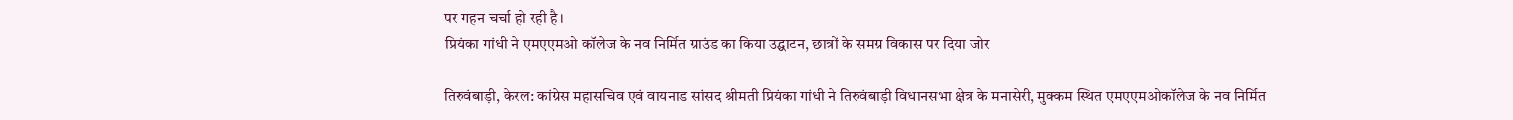पर गहन चर्चा हो रही है।
प्रियंका गांधी ने एमएएमओ कॉलेज के नव निर्मित ग्राउंड का किया उद्घाटन, छात्रों के समग्र विकास पर दिया जोर

तिरुवंबाड़ी, केरल: कांग्रेस महासचिव एवं वायनाड सांसद श्रीमती प्रियंका गांधी ने तिरुवंबाड़ी विधानसभा क्षेत्र के मनासेरी, मुक्कम स्थित एमएएमओकॉलेज के नव निर्मित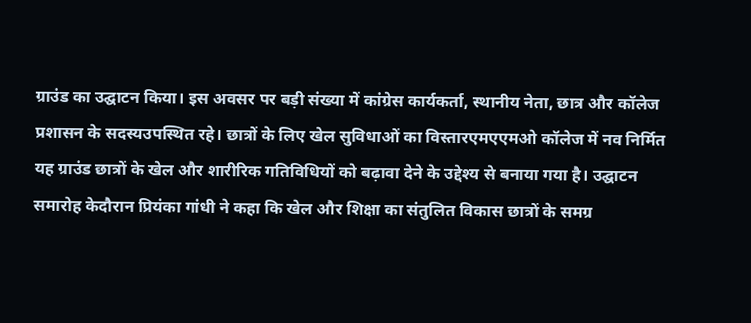ग्राउंड का उद्घाटन किया। इस अवसर पर बड़ी संख्या में कांग्रेस कार्यकर्ता, स्थानीय नेता, छात्र और कॉलेज प्रशासन के सदस्यउपस्थित रहे। छात्रों के लिए खेल सुविधाओं का विस्तारएमएएमओ कॉलेज में नव निर्मित यह ग्राउंड छात्रों के खेल और शारीरिक गतिविधियों को बढ़ावा देने के उद्देश्य से बनाया गया है। उद्घाटन समारोह केदौरान प्रियंका गांधी ने कहा कि खेल और शिक्षा का संतुलित विकास छात्रों के समग्र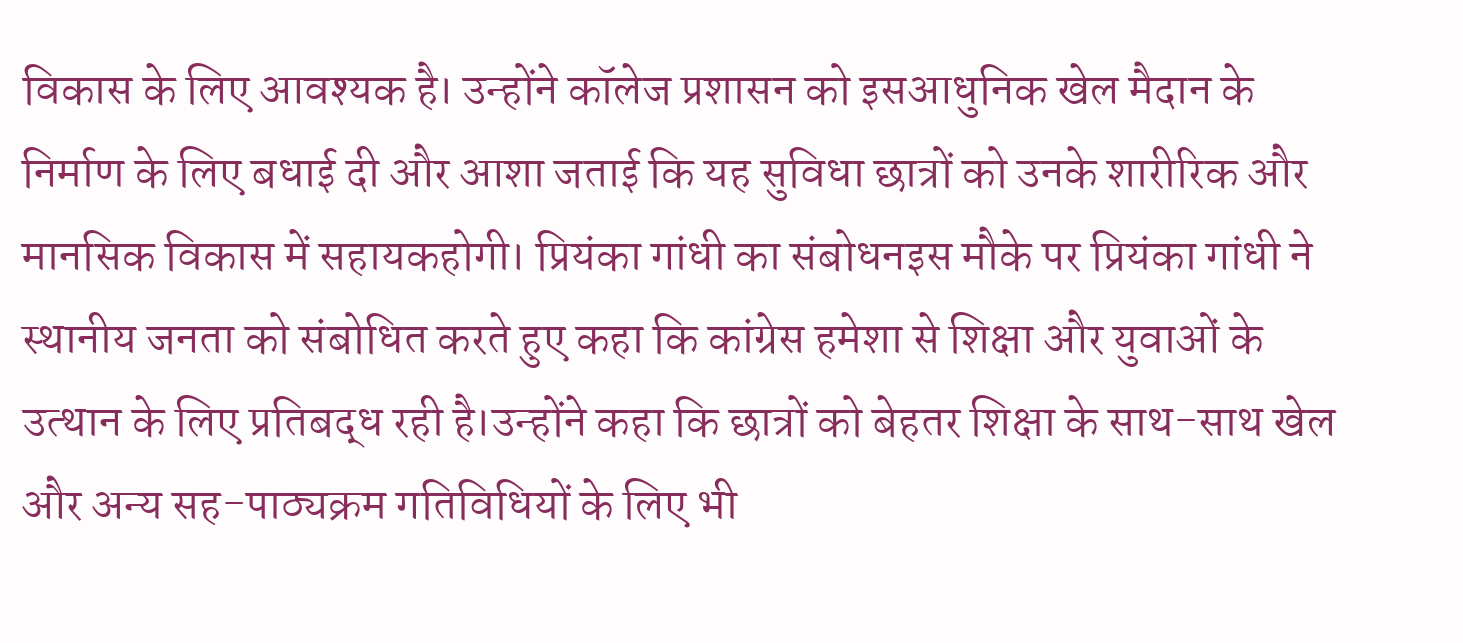विकास के लिए आवश्यक है। उन्होंने कॉलेज प्रशासन को इसआधुनिक खेल मैदान के निर्माण के लिए बधाई दी और आशा जताई कि यह सुविधा छात्रों को उनके शारीरिक और मानसिक विकास में सहायकहोगी। प्रियंका गांधी का संबोधनइस मौके पर प्रियंका गांधी ने स्थानीय जनता को संबोधित करते हुए कहा कि कांग्रेस हमेशा से शिक्षा और युवाओं के उत्थान के लिए प्रतिबद्ध रही है।उन्होंने कहा कि छात्रों को बेहतर शिक्षा के साथ-साथ खेल और अन्य सह-पाठ्यक्रम गतिविधियों के लिए भी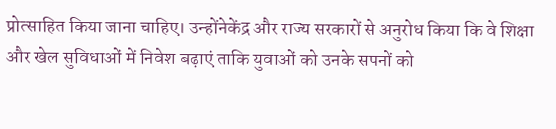प्रोत्साहित किया जाना चाहिए। उन्होंनेकेंद्र और राज्य सरकारों से अनुरोध किया कि वे शिक्षा और खेल सुविधाओं में निवेश बढ़ाएं ताकि युवाओं को उनके सपनों को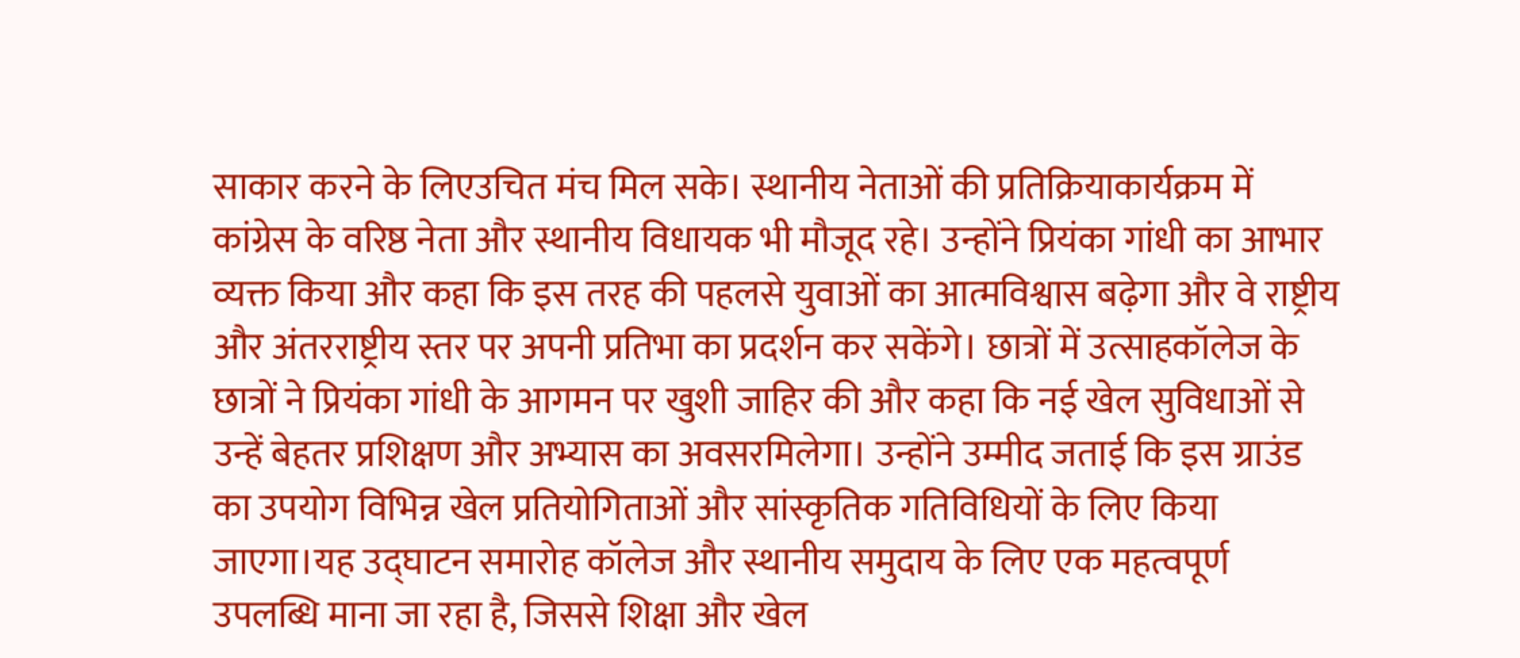साकार करने के लिएउचित मंच मिल सके। स्थानीय नेताओं की प्रतिक्रियाकार्यक्रम में कांग्रेस के वरिष्ठ नेता और स्थानीय विधायक भी मौजूद रहे। उन्होंने प्रियंका गांधी का आभार व्यक्त किया और कहा कि इस तरह की पहलसे युवाओं का आत्मविश्वास बढ़ेगा और वे राष्ट्रीय और अंतरराष्ट्रीय स्तर पर अपनी प्रतिभा का प्रदर्शन कर सकेंगे। छात्रों में उत्साहकॉलेज के छात्रों ने प्रियंका गांधी के आगमन पर खुशी जाहिर की और कहा कि नई खेल सुविधाओं से उन्हें बेहतर प्रशिक्षण और अभ्यास का अवसरमिलेगा। उन्होंने उम्मीद जताई कि इस ग्राउंड का उपयोग विभिन्न खेल प्रतियोगिताओं और सांस्कृतिक गतिविधियों के लिए किया जाएगा।यह उद्घाटन समारोह कॉलेज और स्थानीय समुदाय के लिए एक महत्वपूर्ण उपलब्धि माना जा रहा है, जिससे शिक्षा और खेल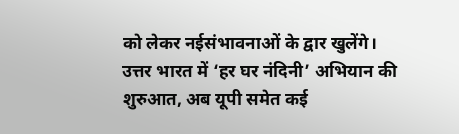को लेकर नईसंभावनाओं के द्वार खुलेंगे।
उत्तर भारत में ‘हर घर नंदिनी’ अभियान की शुरुआत, अब यूपी समेत कई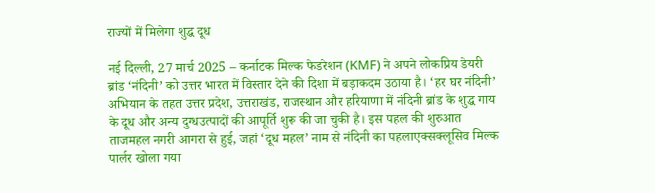राज्यों में मिलेगा शुद्ध दूध

नई दिल्ली, 27 मार्च 2025 – कर्नाटक मिल्क फेडरेशन (KMF) ने अपने लोकप्रिय डेयरी ब्रांड ‘नंदिनी’ को उत्तर भारत में विस्तार देने की दिशा में बड़ाकदम उठाया है। ‘हर घर नंदिनी’ अभियान के तहत उत्तर प्रदेश, उत्तराखंड, राजस्थान और हरियाणा में नंदिनी ब्रांड के शुद्ध गाय के दूध और अन्य दुग्धउत्पादों की आपूर्ति शुरू की जा चुकी है। इस पहल की शुरुआत ताजमहल नगरी आगरा से हुई, जहां ‘दूध महल’ नाम से नंदिनी का पहलाएक्सक्लूसिव मिल्क पार्लर खोला गया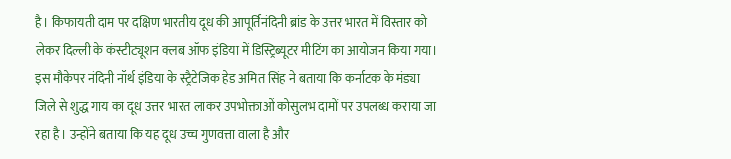है। किफायती दाम पर दक्षिण भारतीय दूध की आपूर्तिनंदिनी ब्रांड के उत्तर भारत में विस्तार को लेकर दिल्ली के कंस्टीट्यूशन क्लब ऑफ इंडिया में डिस्ट्रिब्यूटर मीटिंग का आयोजन किया गया। इस मौकेपर नंदिनी नॉर्थ इंडिया के स्ट्रैटेजिक हेड अमित सिंह ने बताया कि कर्नाटक के मंड्या जिले से शुद्ध गाय का दूध उत्तर भारत लाकर उपभोक्ताओं कोसुलभ दामों पर उपलब्ध कराया जा रहा है। उन्होंने बताया कि यह दूध उच्च गुणवत्ता वाला है और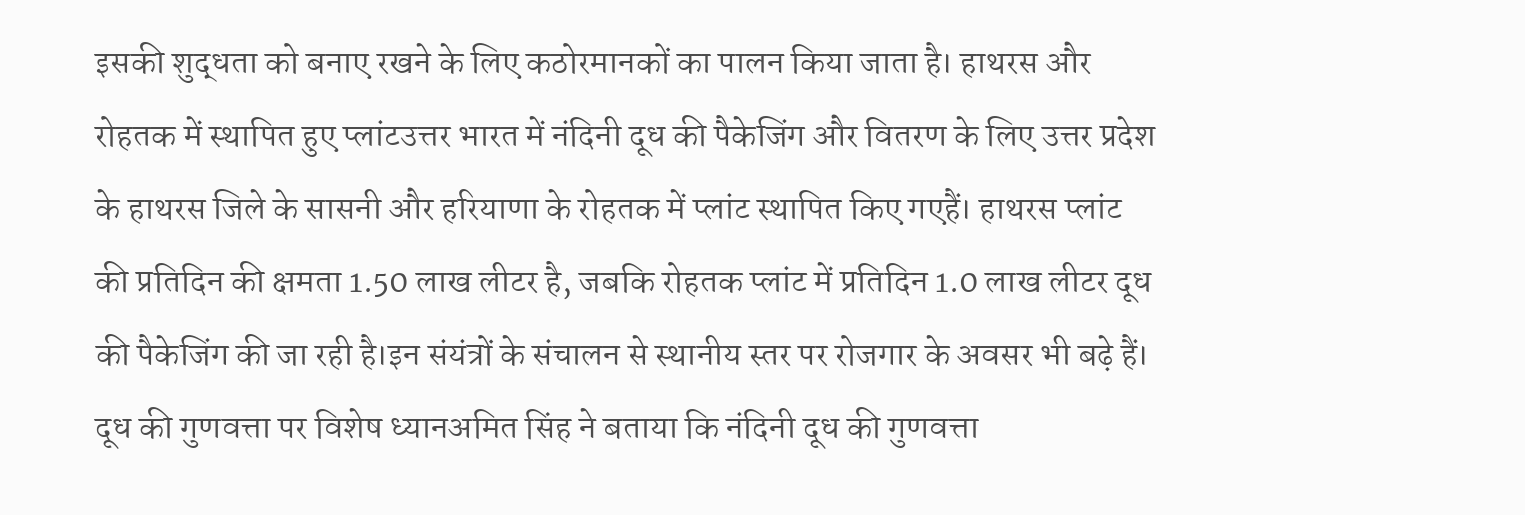इसकी शुद्धता को बनाए रखने के लिए कठोरमानकों का पालन किया जाता है। हाथरस और रोहतक में स्थापित हुए प्लांटउत्तर भारत में नंदिनी दूध की पैकेजिंग और वितरण के लिए उत्तर प्रदेश के हाथरस जिले के सासनी और हरियाणा के रोहतक में प्लांट स्थापित किए गएहैं। हाथरस प्लांट की प्रतिदिन की क्षमता 1.50 लाख लीटर है, जबकि रोहतक प्लांट में प्रतिदिन 1.0 लाख लीटर दूध की पैकेजिंग की जा रही है।इन संयंत्रों के संचालन से स्थानीय स्तर पर रोजगार के अवसर भी बढ़े हैं। दूध की गुणवत्ता पर विशेष ध्यानअमित सिंह ने बताया कि नंदिनी दूध की गुणवत्ता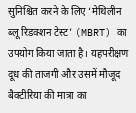सुनिश्चित करने के लिए ‘मेथिलीन ब्लू रिडक्शन टेस्ट’ (MBRT) का उपयोग किया जाता है। यहपरीक्षण दूध की ताजगी और उसमें मौजूद बैक्टीरिया की मात्रा का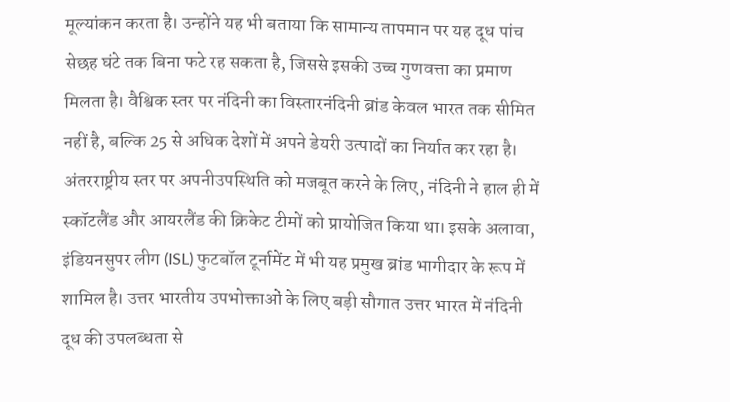मूल्यांकन करता है। उन्होंने यह भी बताया कि सामान्य तापमान पर यह दूध पांच सेछह घंटे तक बिना फटे रह सकता है, जिससे इसकी उच्च गुणवत्ता का प्रमाण मिलता है। वैश्विक स्तर पर नंदिनी का विस्तारनंदिनी ब्रांड केवल भारत तक सीमित नहीं है, बल्कि 25 से अधिक देशों में अपने डेयरी उत्पादों का निर्यात कर रहा है। अंतरराष्ट्रीय स्तर पर अपनीउपस्थिति को मजबूत करने के लिए, नंदिनी ने हाल ही में स्कॉटलैंड और आयरलैंड की क्रिकेट टीमों को प्रायोजित किया था। इसके अलावा, इंडियनसुपर लीग (ISL) फुटबॉल टूर्नामेंट में भी यह प्रमुख ब्रांड भागीदार के रूप में शामिल है। उत्तर भारतीय उपभोक्ताओं के लिए बड़ी सौगात उत्तर भारत में नंदिनी दूध की उपलब्धता से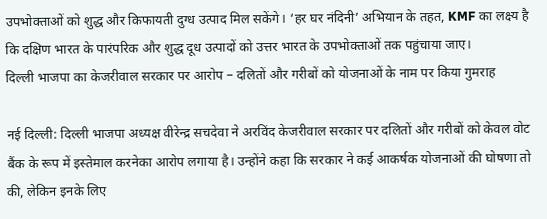उपभोक्ताओं को शुद्ध और किफायती दुग्ध उत्पाद मिल सकेंगे। ‘हर घर नंदिनी’ अभियान के तहत, KMF का लक्ष्य है कि दक्षिण भारत के पारंपरिक और शुद्ध दूध उत्पादों को उत्तर भारत के उपभोक्ताओं तक पहुंचाया जाए।
दिल्ली भाजपा का केजरीवाल सरकार पर आरोप – दलितों और गरीबों को योजनाओं के नाम पर किया गुमराह

नई दिल्ली: दिल्ली भाजपा अध्यक्ष वीरेन्द्र सचदेवा ने अरविंद केजरीवाल सरकार पर दलितों और गरीबों को केवल वोट बैंक के रूप में इस्तेमाल करनेका आरोप लगाया है। उन्होंने कहा कि सरकार ने कई आकर्षक योजनाओं की घोषणा तो की, लेकिन इनके लिए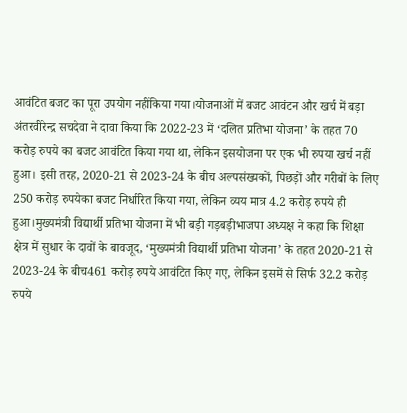आवंटित बजट का पूरा उपयोग नहींकिया गया।योजनाओं में बजट आवंटन और खर्च में बड़ा अंतरवीरेन्द्र सचदेवा ने दावा किया कि 2022-23 में ‘दलित प्रतिभा योजना’ के तहत 70 करोड़ रुपये का बजट आवंटित किया गया था, लेकिन इसयोजना पर एक भी रुपया खर्च नहीं हुआ। इसी तरह, 2020-21 से 2023-24 के बीच अल्पसंख्यकों, पिछड़ों और गरीबों के लिए 250 करोड़ रुपयेका बजट निर्धारित किया गया, लेकिन व्यय मात्र 4.2 करोड़ रुपये ही हुआ।मुख्यमंत्री विद्यार्थी प्रतिभा योजना में भी बड़ी गड़बड़ीभाजपा अध्यक्ष ने कहा कि शिक्षा क्षेत्र में सुधार के दावों के बावजूद, ‘मुख्यमंत्री विद्यार्थी प्रतिभा योजना’ के तहत 2020-21 से 2023-24 के बीच461 करोड़ रुपये आवंटित किए गए, लेकिन इसमें से सिर्फ 32.2 करोड़ रुपये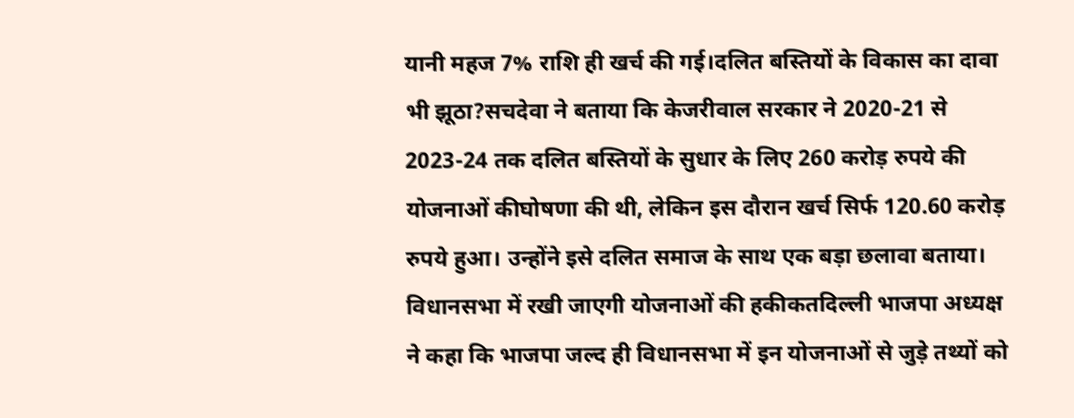यानी महज 7% राशि ही खर्च की गई।दलित बस्तियों के विकास का दावा भी झूठा?सचदेवा ने बताया कि केजरीवाल सरकार ने 2020-21 से 2023-24 तक दलित बस्तियों के सुधार के लिए 260 करोड़ रुपये की योजनाओं कीघोषणा की थी, लेकिन इस दौरान खर्च सिर्फ 120.60 करोड़ रुपये हुआ। उन्होंने इसे दलित समाज के साथ एक बड़ा छलावा बताया। विधानसभा में रखी जाएगी योजनाओं की हकीकतदिल्ली भाजपा अध्यक्ष ने कहा कि भाजपा जल्द ही विधानसभा में इन योजनाओं से जुड़े तथ्यों को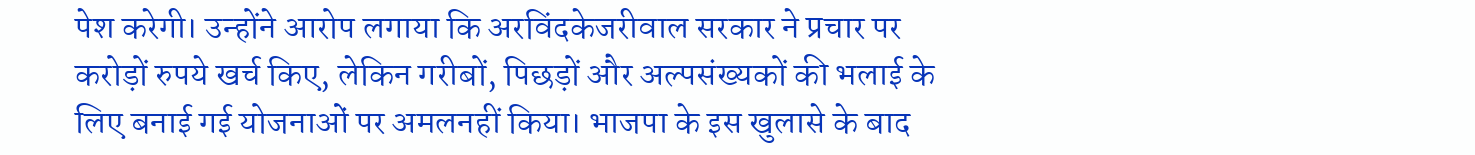पेश करेगी। उन्होंने आरोप लगाया कि अरविंदकेजरीवाल सरकार ने प्रचार पर करोड़ों रुपये खर्च किए, लेकिन गरीबों, पिछड़ों और अल्पसंख्यकों की भलाई के लिए बनाई गई योजनाओं पर अमलनहीं किया। भाजपा के इस खुलासे के बाद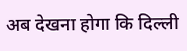अब देखना होगा कि दिल्ली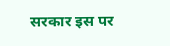सरकार इस पर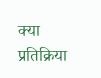क्या प्रतिक्रिया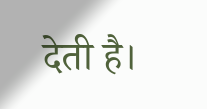देती है।